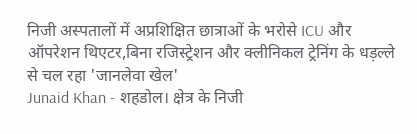निजी अस्पतालों में अप्रशिक्षित छात्राओं के भरोसे ICU और ऑपरेशन थिएटर,बिना रजिस्ट्रेशन और क्लीनिकल ट्रेनिंग के धड़ल्ले से चल रहा 'जानलेवा खेल'
Junaid Khan - शहडोल। क्षेत्र के निजी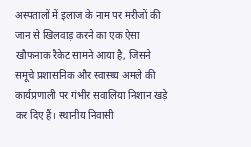अस्पतालों में इलाज के नाम पर मरीजों की जान से खिलवाड़ करने का एक ऐसा खौफनाक रैकेट सामने आया है, जिसने समूचे प्रशासनिक और स्वास्थ्य अमले की कार्यप्रणाली पर गंभीर सवालिया निशान खड़े कर दिए हैं। स्थानीय निवासी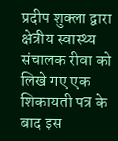प्रदीप शुक्ला द्वारा क्षेत्रीय स्वास्थ्य संचालक रीवा को लिखे गए एक शिकायती पत्र के बाद इस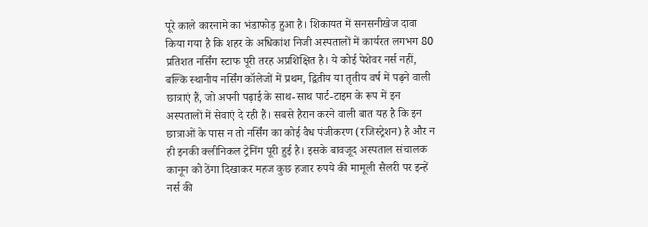पूरे काले कारनामे का भंडाफोड़ हुआ है। शिकायत में सनसनीखेज दावा किया गया है कि शहर के अधिकांश निजी अस्पतालों में कार्यरत लगभग 80 प्रतिशत नर्सिंग स्टाफ पूरी तरह अप्रशिक्षित है। ये कोई पेशेवर नर्स नहीं, बल्कि स्थानीय नर्सिंग कॉलेजों में प्रथम, द्वितीय या तृतीय वर्ष में पढ़ने वाली छात्राएं हैं, जो अपनी पढ़ाई के साथ-साथ पार्ट-टाइम के रूप में इन अस्पतालों में सेवाएं दे रही हैं। सबसे हैरान करने वाली बात यह है कि इन छात्राओं के पास न तो नर्सिंग का कोई वैध पंजीकरण (रजिस्ट्रेशन) है और न ही इनकी क्लीनिकल ट्रेनिंग पूरी हुई है। इसके बावजूद अस्पताल संचालक कानून को ठेंगा दिखाकर महज कुछ हजार रुपये की मामूली सैलरी पर इन्हें नर्स की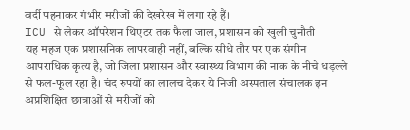वर्दी पहनाकर गंभीर मरीजों की देखरेख में लगा रहे हैं।
ICU से लेकर ऑपरेशन थिएटर तक फैला जाल, प्रशासन को खुली चुनौती
यह महज एक प्रशासनिक लापरवाही नहीं, बल्कि सीधे तौर पर एक संगीन आपराधिक कृत्य है, जो जिला प्रशासन और स्वास्थ्य विभाग की नाक के नीचे धड़ल्ले से फल-फूल रहा है। चंद रुपयों का लालच देकर ये निजी अस्पताल संचालक इन अप्रशिक्षित छात्राओं से मरीजों को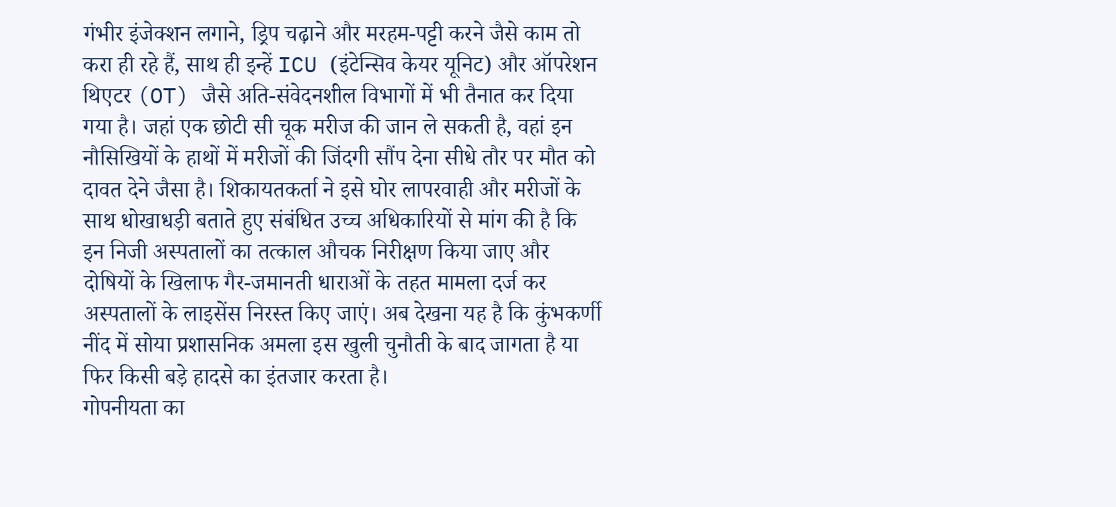गंभीर इंजेक्शन लगाने, ड्रिप चढ़ाने और मरहम-पट्टी करने जैसे काम तो करा ही रहे हैं, साथ ही इन्हें ICU (इंटेन्सिव केयर यूनिट) और ऑपरेशन थिएटर (OT) जैसे अति-संवेदनशील विभागों में भी तैनात कर दिया गया है। जहां एक छोटी सी चूक मरीज की जान ले सकती है, वहां इन नौसिखियों के हाथों में मरीजों की जिंदगी सौंप देना सीधे तौर पर मौत को दावत देने जैसा है। शिकायतकर्ता ने इसे घोर लापरवाही और मरीजों के साथ धोखाधड़ी बताते हुए संबंधित उच्च अधिकारियों से मांग की है कि इन निजी अस्पतालों का तत्काल औचक निरीक्षण किया जाए और दोषियों के खिलाफ गैर-जमानती धाराओं के तहत मामला दर्ज कर अस्पतालों के लाइसेंस निरस्त किए जाएं। अब देखना यह है कि कुंभकर्णी नींद में सोया प्रशासनिक अमला इस खुली चुनौती के बाद जागता है या फिर किसी बड़े हादसे का इंतजार करता है।
गोपनीयता का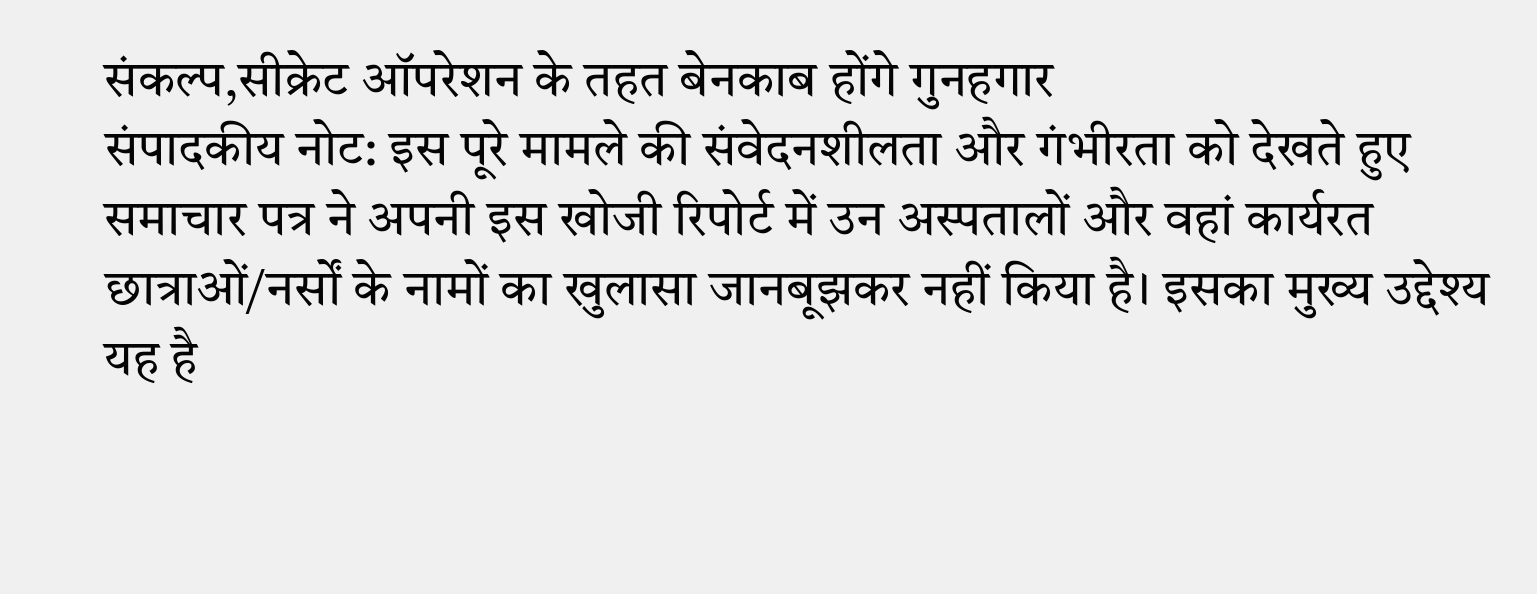संकल्प,सीक्रेट ऑपरेशन के तहत बेनकाब होंगे गुनहगार
संपादकीय नोट: इस पूरे मामले की संवेदनशीलता और गंभीरता को देखते हुए समाचार पत्र ने अपनी इस खोजी रिपोर्ट में उन अस्पतालों और वहां कार्यरत छात्राओं/नर्सों के नामों का खुलासा जानबूझकर नहीं किया है। इसका मुख्य उद्देश्य यह है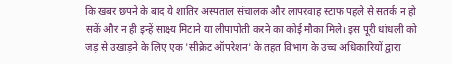कि खबर छपने के बाद ये शातिर अस्पताल संचालक और लापरवाह स्टाफ पहले से सतर्क न हो सकें और न ही इन्हें साक्ष्य मिटाने या लीपापोती करने का कोई मौका मिले। इस पूरी धांधली को जड़ से उखाड़ने के लिए एक 'सीक्रेट ऑपरेशन' के तहत विभाग के उच्च अधिकारियों द्वारा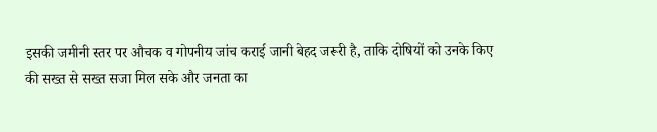इसकी जमीनी स्तर पर औचक व गोपनीय जांच कराई जानी बेहद जरूरी है, ताकि दोषियों को उनके किए की सख्त से सख्त सजा मिल सके और जनता का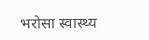भरोसा स्वास्थ्य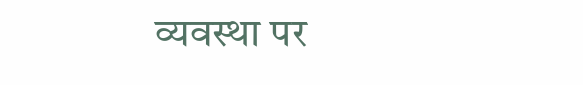व्यवस्था पर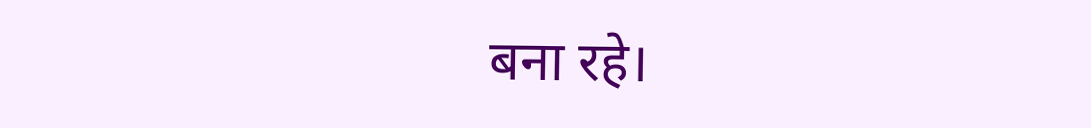बना रहे।